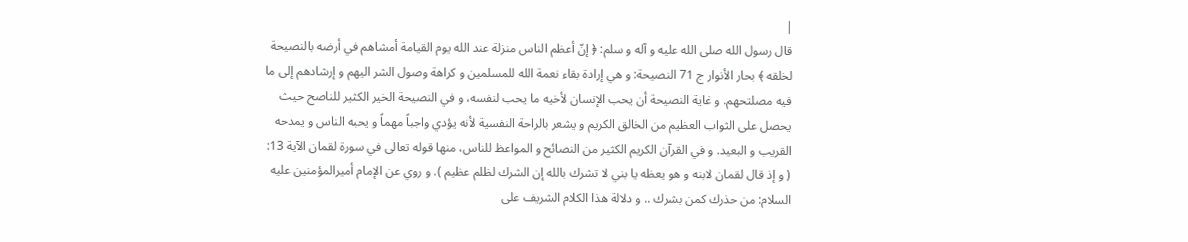|
قال رسول الله صلى الله عليه و آله و سلم: ﴿ إنّ أعظم الناس منزلة عند الله يوم القيامة أمشاهم في أرضه بالنصيحة لخلقه ﴾ بحار الأنوار ج 71 النصيحة: و هي إرادة بقاء نعمة الله للمسلمين و كراهة وصول الشر اليهم و إرشادهم إلى ما فيه مصلتحهم. و غاية النصيحة أن يحب الإنسان لأخيه ما يحب لنفسه، و في النصيحة الخير الكثير للناصح حيث يحصل على الثواب العظيم من الخالق الكريم و يشعر بالراحة النفسية لأنه يؤدي واجباً مهماً و يحبه الناس و يمدحه القريب و البعيد. و في القرآن الكريم الكثير من النصائح و المواعظ للناس، منها قوله تعالى في سورة لقمان الآية 13: ( و إذ قال لقمان لابنه و هو يعظه يا بني لا تشرك بالله إن الشرك لظلم عظيم ). و روي عن الإمام أميرالمؤمنين عليه السلام: من حذرك كمن بشرك .. و دلالة هذا الكلام الشريف على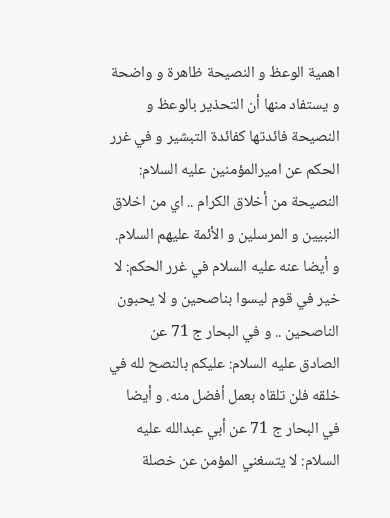اهمية الوعظ و النصيحة ظاهرة و واضحة و يستفاد منها أن التحذير بالوعظ و النصيحة فائدتها كفائدة التبشير و في غرر الحكم عن اميرالمؤمنين عليه السلام: النصيحة من أخلاق الكرام .. اي من اخلاق النبيين و المرسلين و الأئمة عليهم السلام. و أيضا عنه عليه السلام في غرر الحكم: لا خير في قوم ليسوا بناصحين و لا يحبون الناصحين .. و في البحار ج 71 عن الصادق عليه السلام: عليكم بالنصح لله في خلقه فلن تلقاه بعمل أفضل منه. و أيضا في البحار ج 71 عن أبي عبدالله عليه السلام: لا يتسغني المؤمن عن خصلة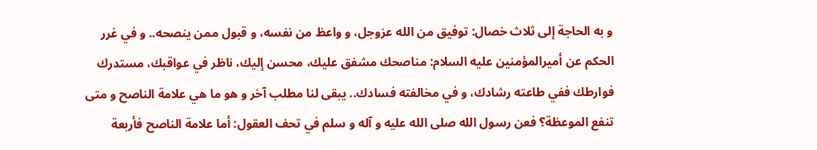و به الحاجة إلى ثلاث خصال: توفيق من الله عزوجل، و واعظ من نفسه، و قبول ممن ينصحه.. و في غرر الحكم عن أميرالمؤمنين عليه السلام: مناصحك مشفق عليك، محسن إليك، ناظر في عواقبك، مستدرك فوارطك ففي طاعته رشادك، و في مخالفته فسادك.. يبقى لنا مطلب آخر و هو ما هي علامة الناصح و متى تنفع الموعظة؟ فعن رسول الله صلى الله عليه و آله و سلم في تحف العقول: أما علامة الناصح فأربعة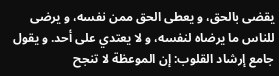يقضى بالحق، و يعطى الحق ممن نفسه، و يرضى للناس ما يرضاه لنفسه، و لا يعتدي على أحد. و يقول جامع إرشاد القلوب: إن الموعظة لا تنجح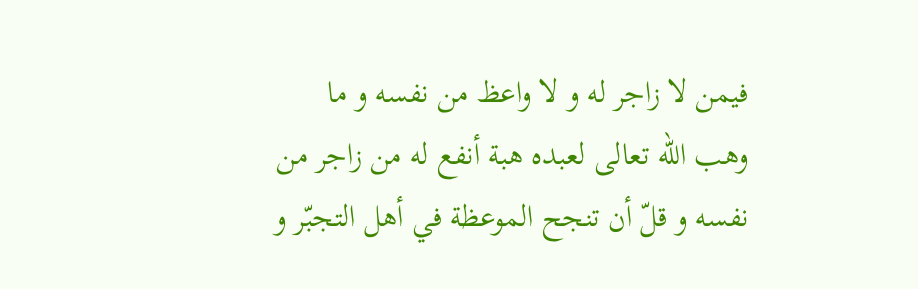فيمن لا زاجر له و لا واعظ من نفسه و ما وهب الله تعالى لعبده هبة أنفع له من زاجر من نفسه و قلّ أن تنجح الموعظة في أهل التجبّر و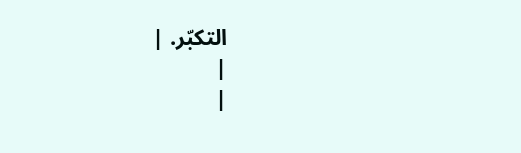التكبّر. |
|
|